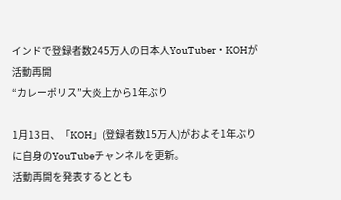インドで登録者数245万人の日本人YouTuber・KOHが活動再開
“カレーポリス”大炎上から1年ぶり

1月13日、「KOH」(登録者数15万人)がおよそ1年ぶりに自身のYouTubeチャンネルを更新。
活動再開を発表するととも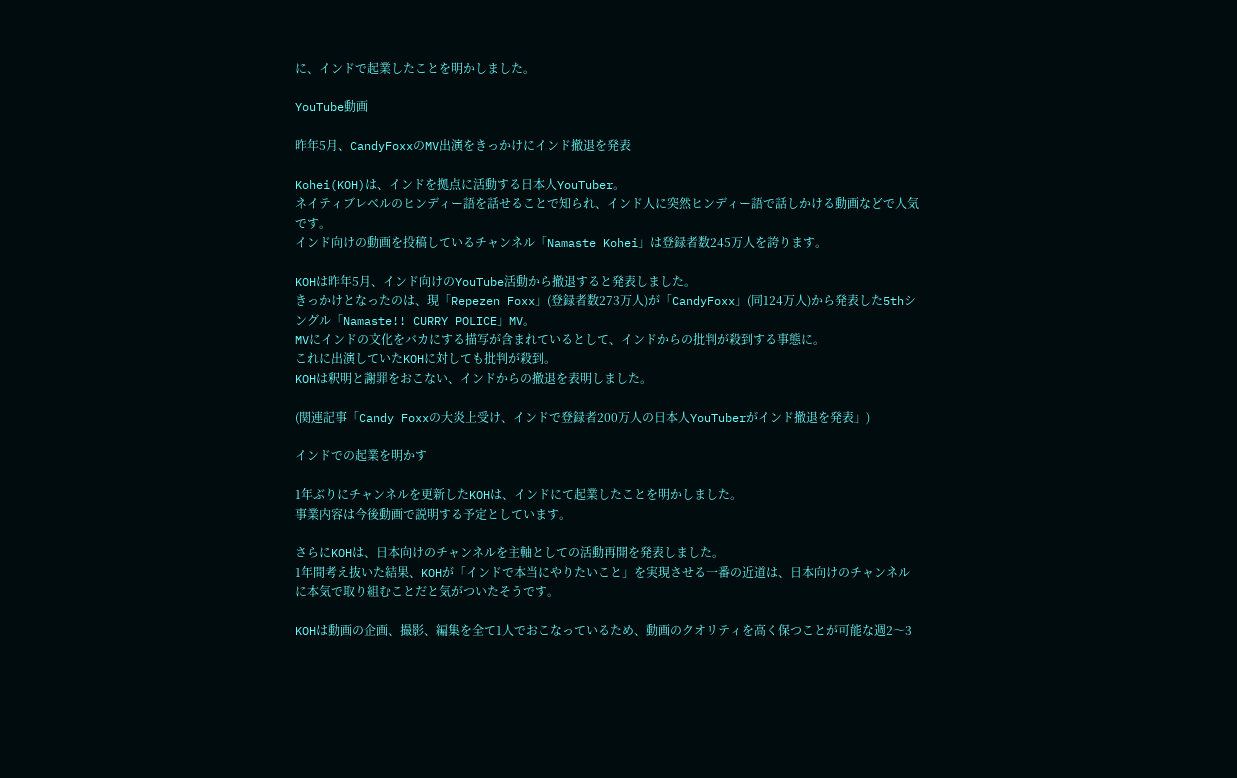に、インドで起業したことを明かしました。

YouTube動画

昨年5月、CandyFoxxのMV出演をきっかけにインド撤退を発表

Kohei(KOH)は、インドを拠点に活動する日本人YouTuber。
ネイティブレベルのヒンディー語を話せることで知られ、インド人に突然ヒンディー語で話しかける動画などで人気です。
インド向けの動画を投稿しているチャンネル「Namaste Kohei」は登録者数245万人を誇ります。

KOHは昨年5月、インド向けのYouTube活動から撤退すると発表しました。
きっかけとなったのは、現「Repezen Foxx」(登録者数273万人)が「CandyFoxx」(同124万人)から発表した5thシングル「Namaste!! CURRY POLICE」MV。
MVにインドの文化をバカにする描写が含まれているとして、インドからの批判が殺到する事態に。
これに出演していたKOHに対しても批判が殺到。
KOHは釈明と謝罪をおこない、インドからの撤退を表明しました。

(関連記事「Candy Foxxの大炎上受け、インドで登録者200万人の日本人YouTuberがインド撤退を発表」)

インドでの起業を明かす

1年ぶりにチャンネルを更新したKOHは、インドにて起業したことを明かしました。
事業内容は今後動画で説明する予定としています。

さらにKOHは、日本向けのチャンネルを主軸としての活動再開を発表しました。
1年間考え抜いた結果、KOHが「インドで本当にやりたいこと」を実現させる一番の近道は、日本向けのチャンネルに本気で取り組むことだと気がついたそうです。

KOHは動画の企画、撮影、編集を全て1人でおこなっているため、動画のクオリティを高く保つことが可能な週2〜3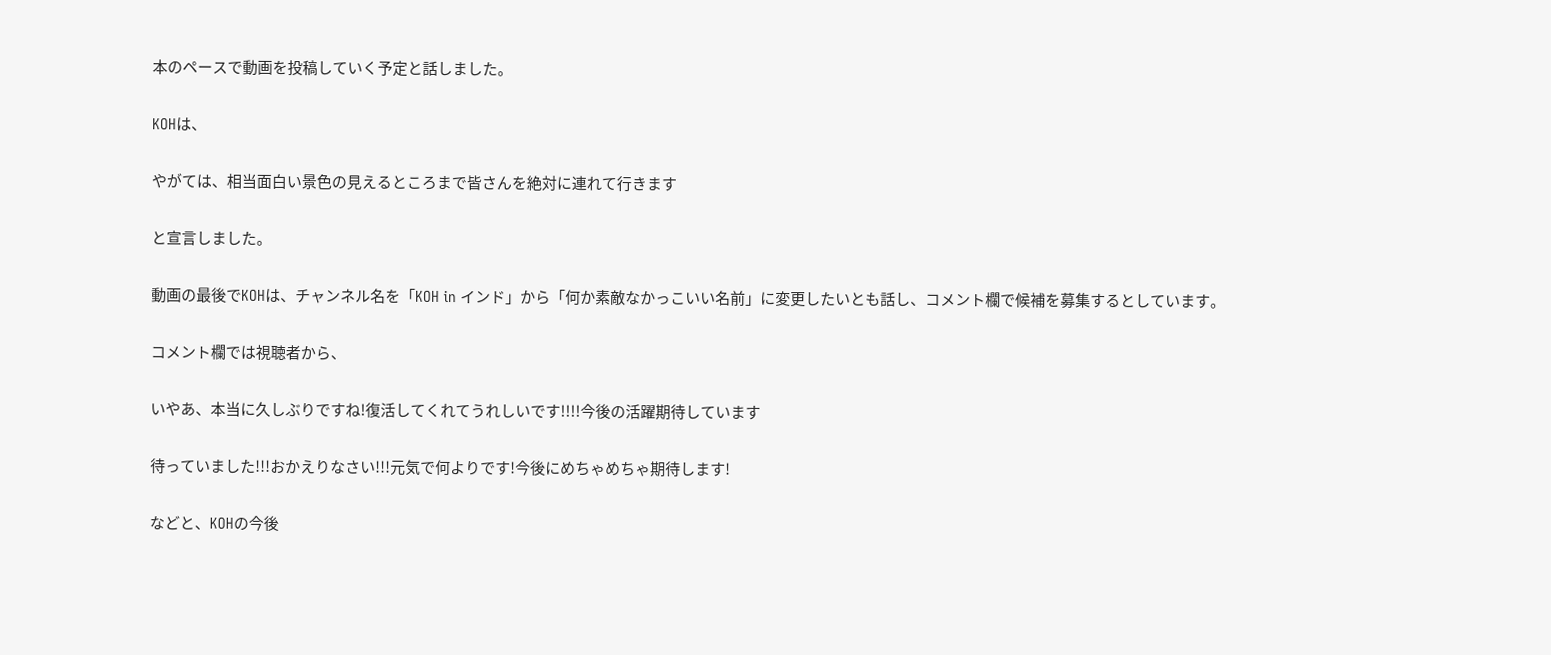本のペースで動画を投稿していく予定と話しました。

KOHは、

やがては、相当面白い景色の見えるところまで皆さんを絶対に連れて行きます

と宣言しました。

動画の最後でKOHは、チャンネル名を「KOH in インド」から「何か素敵なかっこいい名前」に変更したいとも話し、コメント欄で候補を募集するとしています。

コメント欄では視聴者から、

いやあ、本当に久しぶりですね!復活してくれてうれしいです!!!!今後の活躍期待しています

待っていました!!!おかえりなさい!!!元気で何よりです!今後にめちゃめちゃ期待します!

などと、KOHの今後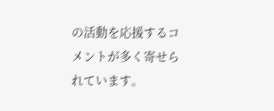の活動を応援するコメントが多く寄せられています。